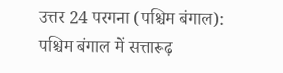उत्तर 24 परगना (पश्चिम बंगाल): पश्चिम बंगाल में सत्तारूढ़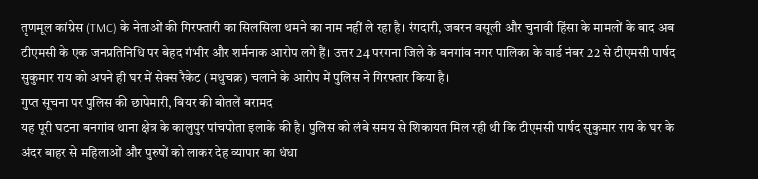तृणमूल कांग्रेस (TMC) के नेताओं की गिरफ्तारी का सिलसिला थमने का नाम नहीं ले रहा है। रंगदारी, जबरन वसूली और चुनावी हिंसा के मामलों के बाद अब टीएमसी के एक जनप्रतिनिधि पर बेहद गंभीर और शर्मनाक आरोप लगे हैं। उत्तर 24 परगना जिले के बनगांव नगर पालिका के वार्ड नंबर 22 से टीएमसी पार्षद सुकुमार राय को अपने ही घर में सेक्स रैकेट (मधुचक्र) चलाने के आरोप में पुलिस ने गिरफ्तार किया है।
गुप्त सूचना पर पुलिस की छापेमारी, बियर की बोतलें बरामद
यह पूरी घटना बनगांव थाना क्षेत्र के कालुपुर पांचपोता इलाके की है। पुलिस को लंबे समय से शिकायत मिल रही थी कि टीएमसी पार्षद सुकुमार राय के घर के अंदर बाहर से महिलाओं और पुरुषों को लाकर देह व्यापार का धंधा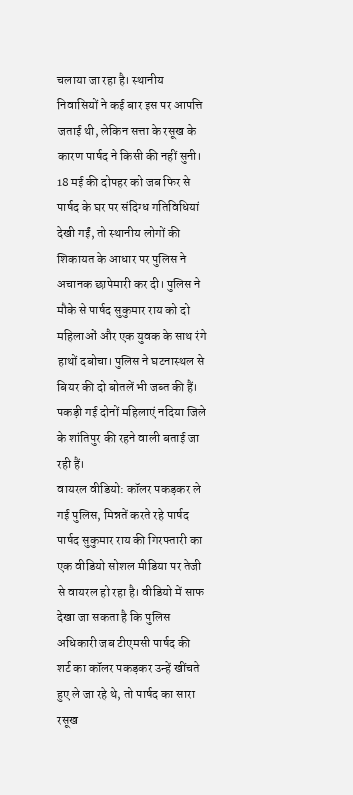चलाया जा रहा है। स्थानीय निवासियों ने कई बार इस पर आपत्ति जताई थी, लेकिन सत्ता के रसूख के कारण पार्षद ने किसी की नहीं सुनी।
18 मई की दोपहर को जब फिर से पार्षद के घर पर संदिग्ध गतिविधियां देखी गईं, तो स्थानीय लोगों की शिकायत के आधार पर पुलिस ने अचानक छापेमारी कर दी। पुलिस ने मौके से पार्षद सुकुमार राय को दो महिलाओं और एक युवक के साथ रंगे हाथों दबोचा। पुलिस ने घटनास्थल से बियर की दो बोतलें भी जब्त की हैं। पकड़ी गई दोनों महिलाएं नदिया जिले के शांतिपुर की रहने वाली बताई जा रही हैं।
वायरल वीडियो: कॉलर पकड़कर ले गई पुलिस, मिन्नतें करते रहे पार्षद
पार्षद सुकुमार राय की गिरफ्तारी का एक वीडियो सोशल मीडिया पर तेजी से वायरल हो रहा है। वीडियो में साफ देखा जा सकता है कि पुलिस अधिकारी जब टीएमसी पार्षद की शर्ट का कॉलर पकड़कर उन्हें खींचते हुए ले जा रहे थे, तो पार्षद का सारा रसूख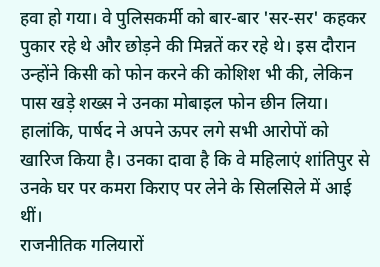हवा हो गया। वे पुलिसकर्मी को बार-बार 'सर-सर' कहकर पुकार रहे थे और छोड़ने की मिन्नतें कर रहे थे। इस दौरान उन्होंने किसी को फोन करने की कोशिश भी की, लेकिन पास खड़े शख्स ने उनका मोबाइल फोन छीन लिया।
हालांकि, पार्षद ने अपने ऊपर लगे सभी आरोपों को खारिज किया है। उनका दावा है कि वे महिलाएं शांतिपुर से उनके घर पर कमरा किराए पर लेने के सिलसिले में आई थीं।
राजनीतिक गलियारों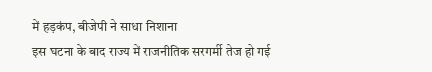में हड़कंप, बीजेपी ने साधा निशाना
इस घटना के बाद राज्य में राजनीतिक सरगर्मी तेज हो गई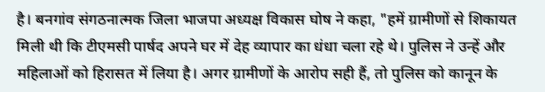है। बनगांव संगठनात्मक जिला भाजपा अध्यक्ष विकास घोष ने कहा, "हमें ग्रामीणों से शिकायत मिली थी कि टीएमसी पार्षद अपने घर में देह व्यापार का धंधा चला रहे थे। पुलिस ने उन्हें और महिलाओं को हिरासत में लिया है। अगर ग्रामीणों के आरोप सही हैं, तो पुलिस को कानून के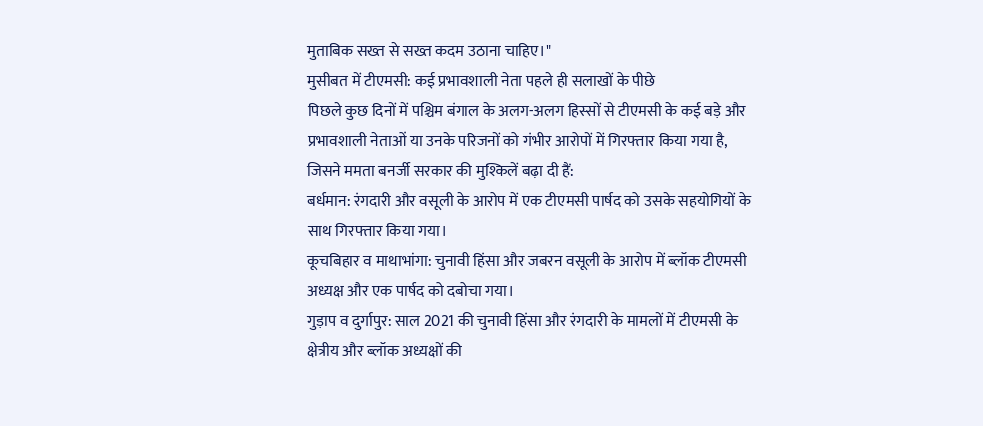मुताबिक सख्त से सख्त कदम उठाना चाहिए।"
मुसीबत में टीएमसी: कई प्रभावशाली नेता पहले ही सलाखों के पीछे
पिछले कुछ दिनों में पश्चिम बंगाल के अलग-अलग हिस्सों से टीएमसी के कई बड़े और प्रभावशाली नेताओं या उनके परिजनों को गंभीर आरोपों में गिरफ्तार किया गया है, जिसने ममता बनर्जी सरकार की मुश्किलें बढ़ा दी हैं:
बर्धमान: रंगदारी और वसूली के आरोप में एक टीएमसी पार्षद को उसके सहयोगियों के साथ गिरफ्तार किया गया।
कूचबिहार व माथाभांगा: चुनावी हिंसा और जबरन वसूली के आरोप में ब्लॉक टीएमसी अध्यक्ष और एक पार्षद को दबोचा गया।
गुड़ाप व दुर्गापुर: साल 2021 की चुनावी हिंसा और रंगदारी के मामलों में टीएमसी के क्षेत्रीय और ब्लॉक अध्यक्षों की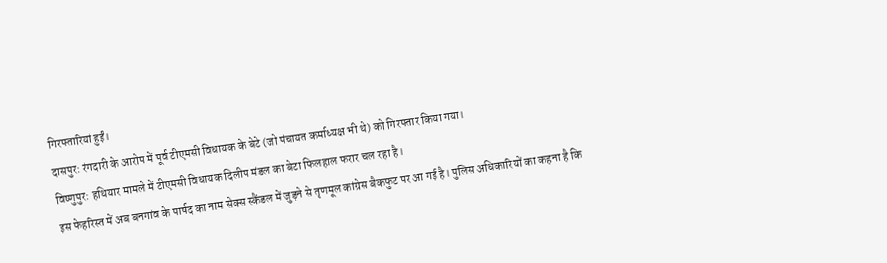गिरफ्तारियां हुईं।
दासपुर: रंगदारी के आरोप में पूर्व टीएमसी विधायक के बेटे (जो पंचायत कर्माध्यक्ष भी थे) को गिरफ्तार किया गया।
विष्णुपुर: हथियार मामले में टीएमसी विधायक दिलीप मंडल का बेटा फिलहाल फरार चल रहा है।
इस फेहरिस्त में अब बनगांव के पार्षद का नाम सेक्स स्कैंडल में जुड़ने से तृणमूल कांग्रेस बैकफुट पर आ गई है। पुलिस अधिकारियों का कहना है कि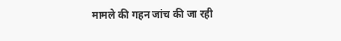मामले की गहन जांच की जा रही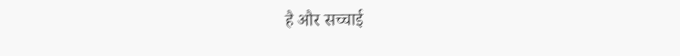है और सच्चाई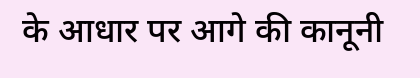के आधार पर आगे की कानूनी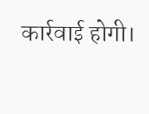कार्रवाई होगी।